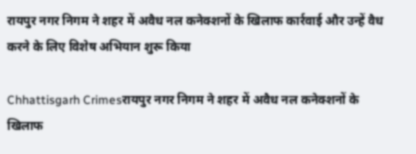रायपुर नगर निगम ने शहर में अवैध नल कनेक्शनों के खिलाफ कार्रवाई और उन्हें वैध करने के लिए विशेष अभियान शुरू किया

Chhattisgarh Crimesरायपुर नगर निगम ने शहर में अवैध नल कनेक्शनों के खिलाफ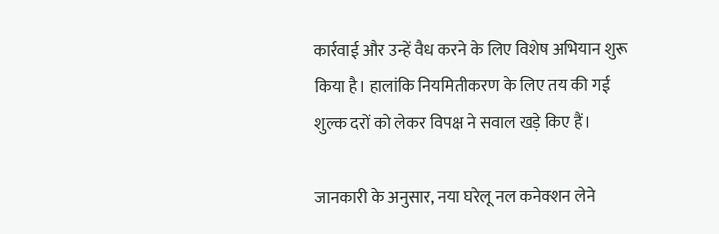कार्रवाई और उन्हें वैध करने के लिए विशेष अभियान शुरू किया है। हालांकि नियमितीकरण के लिए तय की गई शुल्क दरों को लेकर विपक्ष ने सवाल खड़े किए हैं।

जानकारी के अनुसार, नया घरेलू नल कनेक्शन लेने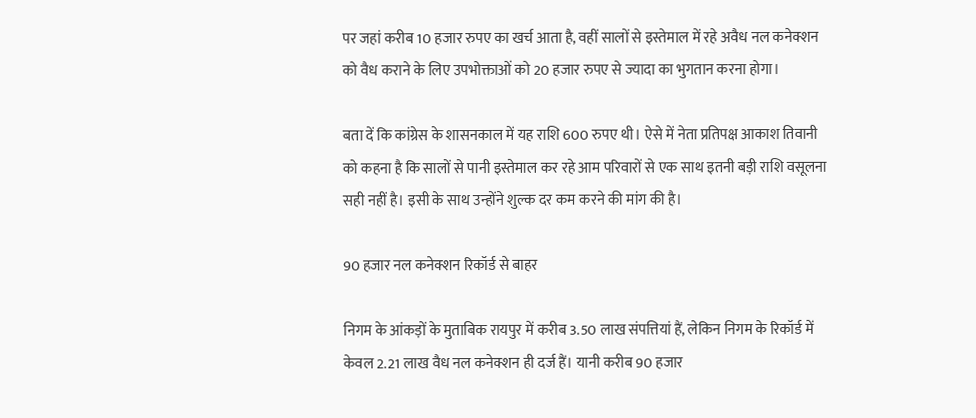पर जहां करीब 10 हजार रुपए का खर्च आता है, वहीं सालों से इस्तेमाल में रहे अवैध नल कनेक्शन को वैध कराने के लिए उपभोक्ताओं को 20 हजार रुपए से ज्यादा का भुगतान करना होगा।

बता दें कि कांग्रेस के शासनकाल में यह राशि 600 रुपए थी। ऐसे में नेता प्रतिपक्ष आकाश तिवानी को कहना है कि सालों से पानी इस्तेमाल कर रहे आम परिवारों से एक साथ इतनी बड़ी राशि वसूलना सही नहीं है। इसी के साथ उन्होंने शुल्क दर कम करने की मांग की है।

90 हजार नल कनेक्शन रिकॉर्ड से बाहर

निगम के आंकड़ों के मुताबिक रायपुर में करीब 3.50 लाख संपत्तियां हैं, लेकिन निगम के रिकॉर्ड में केवल 2.21 लाख वैध नल कनेक्शन ही दर्ज हैं। यानी करीब 90 हजार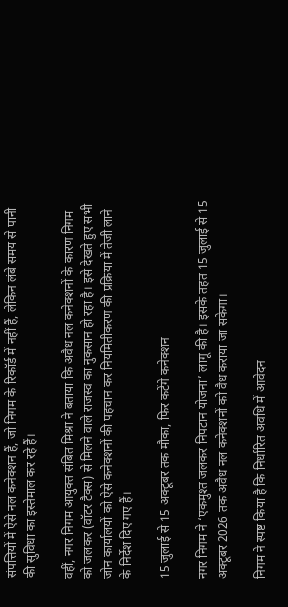संपत्तियों में ऐसे नल कनेक्शन हैं, जो निगम के रिकॉर्ड में नहीं हैं, लेकिन लंबे समय से पानी की सुविधा का इस्तेमाल कर रहे हैं।

वहीं, नगर निगम आयुक्त संबित मिश्रा ने बताया कि अवैध नल कनेक्शनों के कारण निगम को जलकर (वॉटर टैक्स) से मिलने वाले राजस्व का नुकसान हो रहा है। इसे देखते हुए सभी जोन कार्यालयों को ऐसे कनेक्शनों की पहचान कर नियमितीकरण की प्रक्रिया में तेजी लाने के निर्देश दिए गए हैं।

15 जुलाई से 15 अक्टूबर तक मौका, फिर कटेंगे कनेक्शन

नगर निगम ने ‘एकमुश्त जलकर निपटान योजना’ लागू की है। इसके तहत 15 जुलाई से 15 अक्टूबर 2026 तक अवैध नल कनेक्शनों को वैध कराया जा सकेगा।

निगम ने स्पष्ट किया है कि निर्धारित अवधि में आवेदन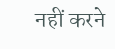नहीं करने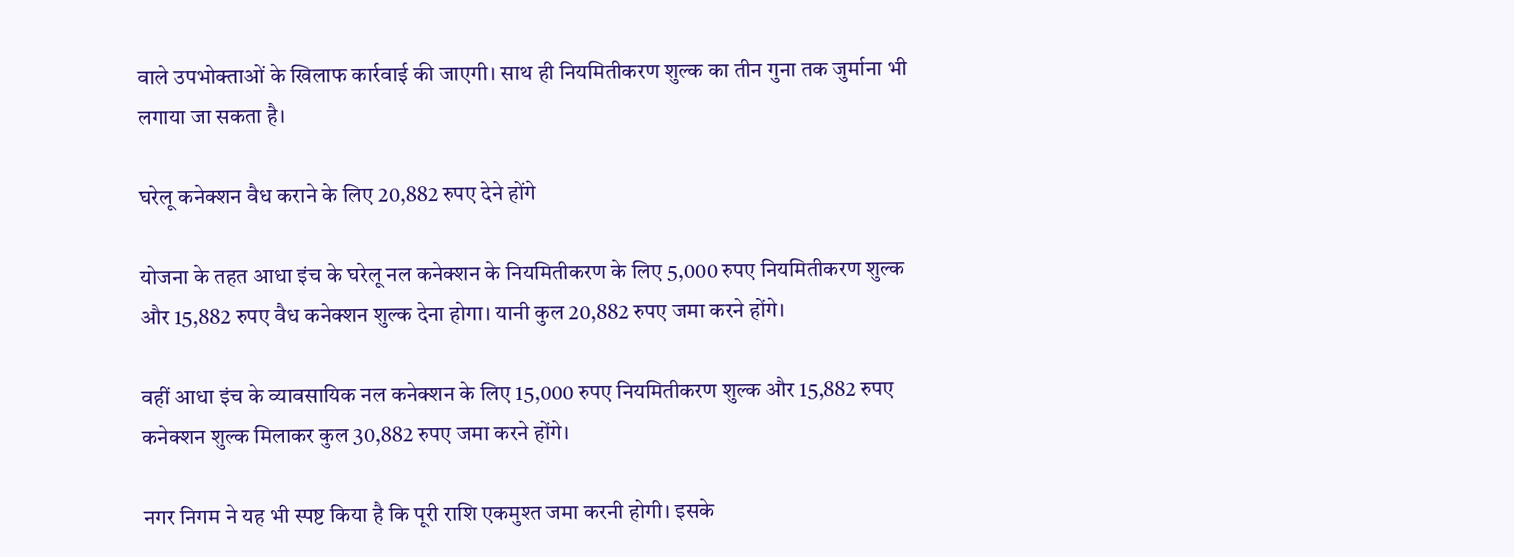वाले उपभोक्ताओं के खिलाफ कार्रवाई की जाएगी। साथ ही नियमितीकरण शुल्क का तीन गुना तक जुर्माना भी लगाया जा सकता है।

घरेलू कनेक्शन वैध कराने के लिए 20,882 रुपए देने होंगे

योजना के तहत आधा इंच के घरेलू नल कनेक्शन के नियमितीकरण के लिए 5,000 रुपए नियमितीकरण शुल्क और 15,882 रुपए वैध कनेक्शन शुल्क देना होगा। यानी कुल 20,882 रुपए जमा करने होंगे।

वहीं आधा इंच के व्यावसायिक नल कनेक्शन के लिए 15,000 रुपए नियमितीकरण शुल्क और 15,882 रुपए कनेक्शन शुल्क मिलाकर कुल 30,882 रुपए जमा करने होंगे।

नगर निगम ने यह भी स्पष्ट किया है कि पूरी राशि एकमुश्त जमा करनी होगी। इसके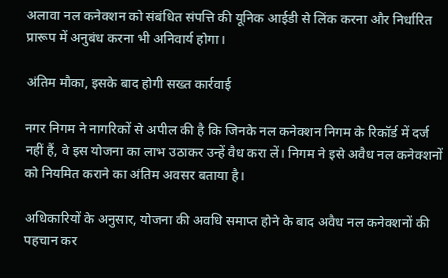अलावा नल कनेक्शन को संबंधित संपत्ति की यूनिक आईडी से लिंक करना और निर्धारित प्रारूप में अनुबंध करना भी अनिवार्य होगा।

अंतिम मौका, इसके बाद होगी सख्त कार्रवाई

नगर निगम ने नागरिकों से अपील की है कि जिनके नल कनेक्शन निगम के रिकॉर्ड में दर्ज नहीं हैं, वे इस योजना का लाभ उठाकर उन्हें वैध करा लें। निगम ने इसे अवैध नल कनेक्शनों को नियमित कराने का अंतिम अवसर बताया है।

अधिकारियों के अनुसार, योजना की अवधि समाप्त होने के बाद अवैध नल कनेक्शनों की पहचान कर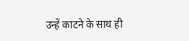उन्हें काटने के साथ ही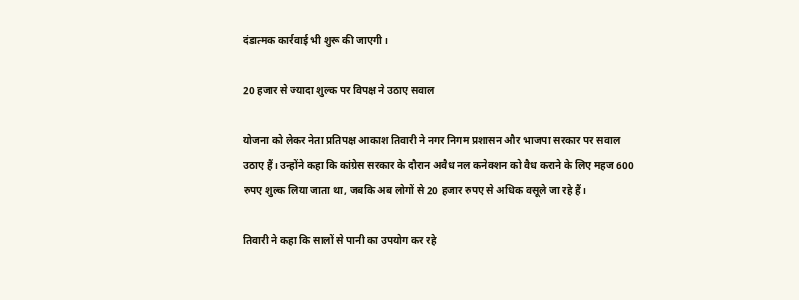दंडात्मक कार्रवाई भी शुरू की जाएगी।

20 हजार से ज्यादा शुल्क पर विपक्ष ने उठाए सवाल

योजना को लेकर नेता प्रतिपक्ष आकाश तिवारी ने नगर निगम प्रशासन और भाजपा सरकार पर सवाल उठाए हैं। उन्होंने कहा कि कांग्रेस सरकार के दौरान अवैध नल कनेक्शन को वैध कराने के लिए महज 600 रुपए शुल्क लिया जाता था, जबकि अब लोगों से 20 हजार रुपए से अधिक वसूले जा रहे हैं।

तिवारी ने कहा कि सालों से पानी का उपयोग कर रहे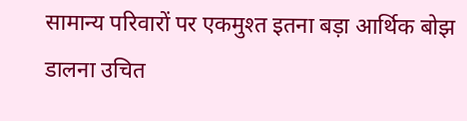सामान्य परिवारों पर एकमुश्त इतना बड़ा आर्थिक बोझ डालना उचित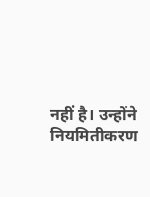नहीं है। उन्होंने नियमितीकरण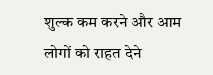शुल्क कम करने और आम लोगों को राहत देने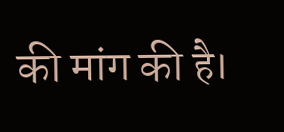की मांग की है।